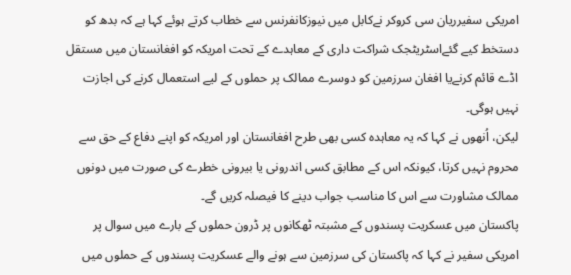امریکی سفیرریان سی کروکر نےکابل میں نیوزکانفرنس سے خطاب کرتے ہوئے کہا ہے کہ بدھ کو دستخط کیے گئےاسٹریٹجک شراکت داری کے معاہدے کے تحت امریکہ کو افغانستان میں مستقل اڈے قائم کرنےیا افغان سرزمین کو دوسرے ممالک پر حملوں کے لیے استعمال کرنے کی اجازت نہیں ہوگی۔
لیکن، اُنھوں نے کہا کہ یہ معاہدہ کسی بھی طرح افغانستان اور امریکہ کو اپنے دفاع کے حق سے محروم نہیں کرتا، کیونکہ اس کے مطابق کسی اندرونی یا بیرونی خطرے کی صورت میں دونوں ممالک مشاورت سے اس کا مناسب جواب دینے کا فیصلہ کریں گے۔
پاکستان میں عسکریت پسندوں کے مشبتہ ٹھکانوں پر ڈرون حملوں کے بارے میں سوال پر امریکی سفیر نے کہا کہ پاکستان کی سرزمین سے ہونے والے عسکریت پسندوں کے حملوں میں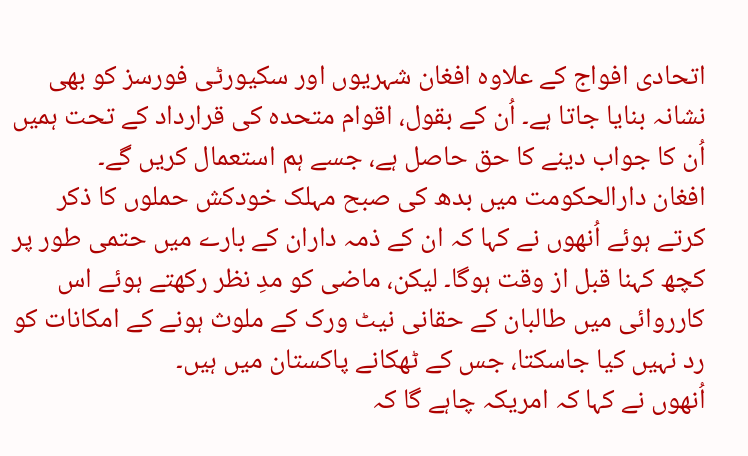اتحادی افواج کے علاوہ افغان شہریوں اور سکیورٹی فورسز کو بھی نشانہ بنایا جاتا ہے۔ اُن کے بقول، اقوام متحدہ کی قرارداد کے تحت ہمیں اُن کا جواب دینے کا حق حاصل ہے، جسے ہم استعمال کریں گے۔
افغان دارالحکومت میں بدھ کی صبح مہلک خودکش حملوں کا ذکر کرتے ہوئے اُنھوں نے کہا کہ ان کے ذمہ داران کے بارے میں حتمی طور پر کچھ کہنا قبل از وقت ہوگا۔ لیکن، ماضی کو مدِ نظر رکھتے ہوئے اس کارروائی میں طالبان کے حقانی نیٹ ورک کے ملوث ہونے کے امکانات کو رد نہیں کیا جاسکتا، جس کے ٹھکانے پاکستان میں ہیں۔
اُنھوں نے کہا کہ امریکہ چاہے گا کہ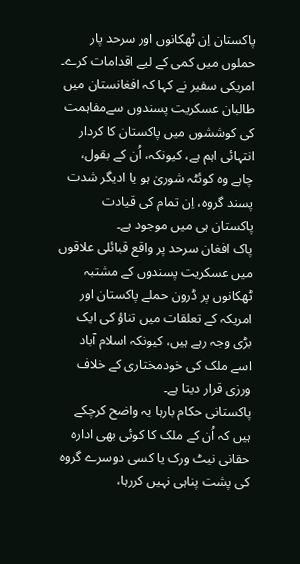پاکستان اِن ٹھکانوں اور سرحد پار حملوں میں کمی کے لیے اقدامات کرے۔
امریکی سفیر نے کہا کہ افغانستان میں طالبان عسکریت پسندوں سےمفاہمت کی کوششوں میں پاکستان کا کردار انتہائی اہم ہے، کیونکہ، اُن کے بقول، چاہے وہ کوئٹہ شوریٰ ہو یا ادیگر شدت پسند گروہ، اِن تمام کی قیادت پاکستان ہی میں موجود ہے۔
پاک افغان سرحد پر واقع قبائلی علاقوں میں عسکریت پسندوں کے مشتبہ ٹھکانوں پر ڈرون حملے پاکستان اور امریکہ کے تعلقات میں تناؤ کی ایک بڑی وجہ رہے ہیں، کیونکہ اسلام آباد اسے ملک کی خودمختاری کے خلاف ورزی قرار دیتا ہے۔
پاکستانی حکام بارہا یہ واضح کرچکے ہیں کہ اُن کے ملک کا کوئی بھی ادارہ حقانی نیٹ ورک یا کسی دوسرے گروہ کی پشت پناہی نہیں کررہا،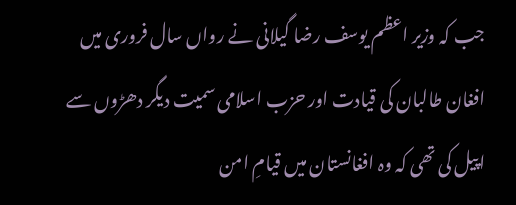جب کہ وزیر اعظم یوسف رضا گیلانی نے رواں سال فروری میں افغان طالبان کی قیادت اور حزب اسلامی سمیت دیگر دھڑوں سے اپیل کی تھی کہ وہ افغانستان میں قیامِ امن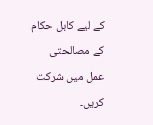کے لیے کابل حکام کے مصالحتی عمل میں شرکت کریں۔